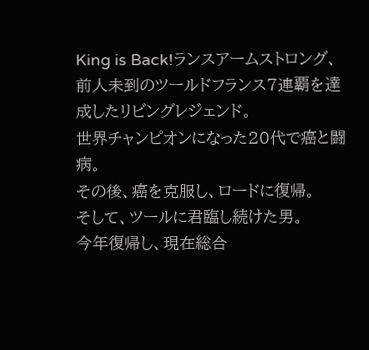King is Back!ランスアームストロング、前人未到のツールドフランス7連覇を達成したリビングレジェンド。
世界チャンピオンになった20代で癌と闘病。
その後、癌を克服し、ロードに復帰。
そして、ツールに君臨し続けた男。
今年復帰し、現在総合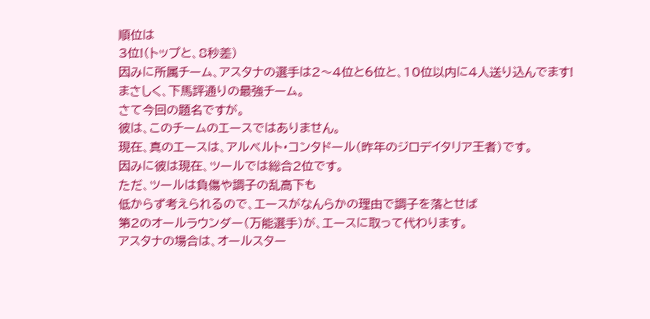順位は
3位!(トップと、8秒差)
因みに所属チーム、アスタナの選手は2〜4位と6位と、10位以内に4人送り込んでます!
まさしく、下馬評通りの最強チーム。
さて今回の題名ですが。
彼は、このチームのエースではありません。
現在、真のエースは、アルベルト・コンタドール(昨年のジロデイタリア王者)です。
因みに彼は現在、ツールでは総合2位です。
ただ、ツールは負傷や調子の乱高下も
低からず考えられるので、エースがなんらかの理由で調子を落とせば
第2のオールラウンダー(万能選手)が、エースに取って代わります。
アスタナの場合は、オールスター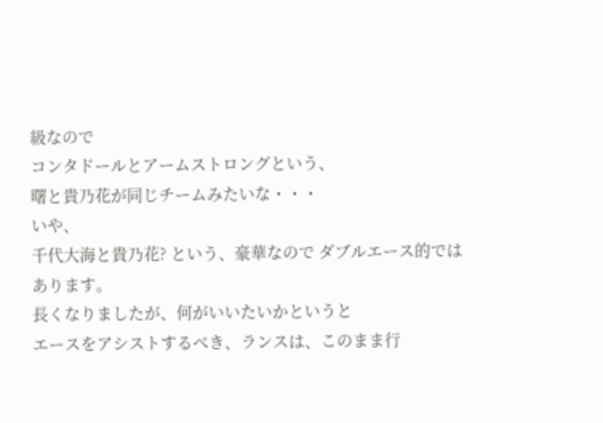級なので
コンタドールとアームストロングという、
曙と貴乃花が同じチームみたいな・・・
いや、
千代大海と貴乃花? という、豪華なので ダブルエース的ではあります。
長くなりましたが、何がいいたいかというと
エースをアシストするべき、ランスは、このまま行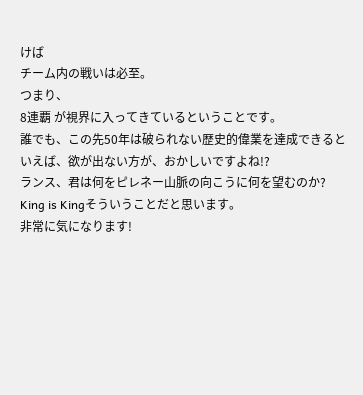けば
チーム内の戦いは必至。
つまり、
8連覇 が視界に入ってきているということです。
誰でも、この先50年は破られない歴史的偉業を達成できると
いえば、欲が出ない方が、おかしいですよね!?
ランス、君は何をピレネー山脈の向こうに何を望むのか?
King is Kingそういうことだと思います。
非常に気になります!